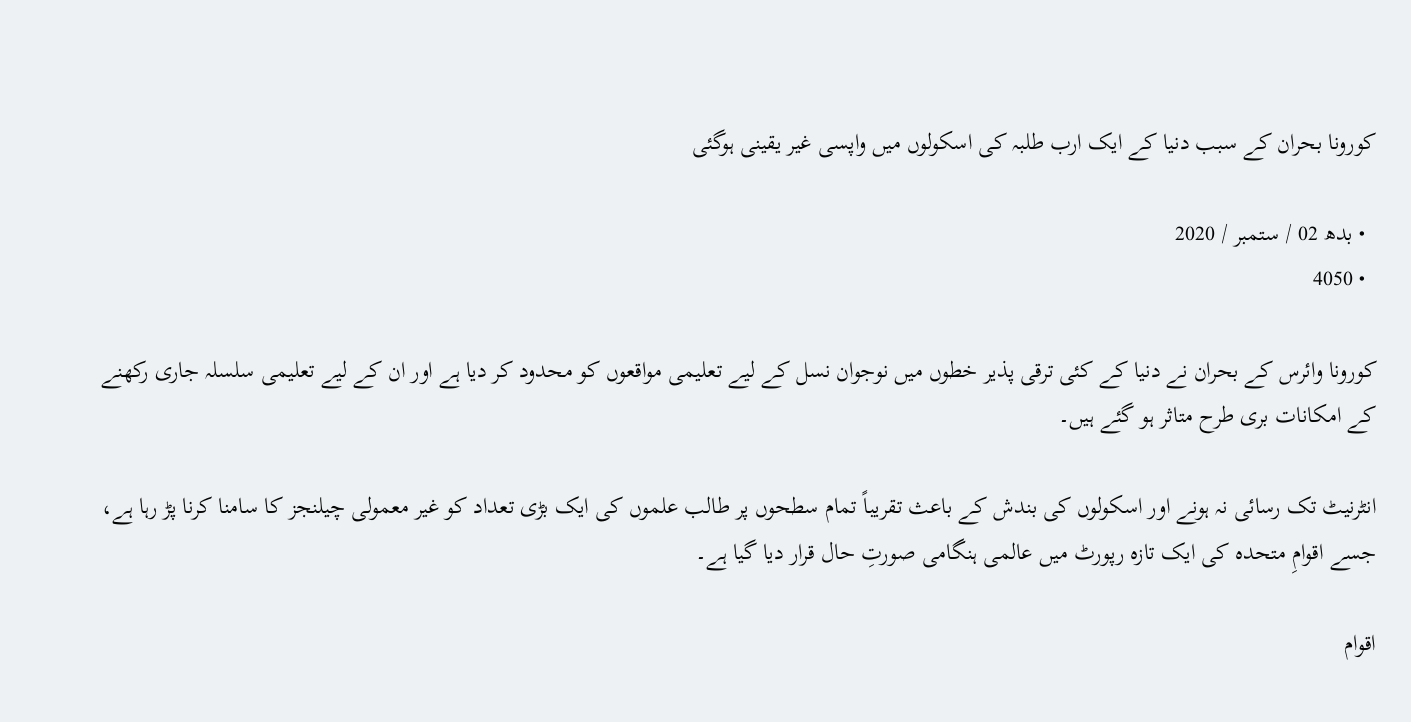کورونا بحران کے سبب دنیا کے ایک ارب طلبہ کی اسکولوں میں واپسی غیر یقینی ہوگئی

  • بدھ 02 / ستمبر / 2020
  • 4050

کورونا وائرس کے بحران نے دنیا کے کئی ترقی پذیر خطوں میں نوجوان نسل کے لیے تعلیمی مواقعوں کو محدود کر دیا ہے اور ان کے لیے تعلیمی سلسلہ جاری رکھنے کے امکانات بری طرح متاثر ہو گئے ہیں۔

انٹرنیٹ تک رسائی نہ ہونے اور اسکولوں کی بندش کے باعث تقریباً تمام سطحوں پر طالب علموں کی ایک بڑی تعداد کو غیر معمولی چیلنجز کا سامنا کرنا پڑ رہا ہے، جسے اقوامِ متحدہ کی ایک تازہ رپورٹ میں عالمی ہنگامی صورتِ حال قرار دیا گیا ہے۔

اقوام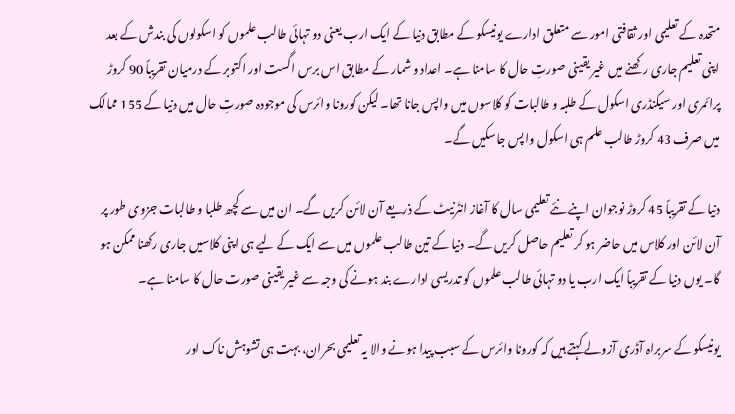متحدہ کے تعلیمی اور ثقافتی امور سے متعلق ادارے یونیسکو کے مطابق دنیا کے ایک ارب یعنی دو تہائی طالب علموں کو اسکولوں کی بندش کے بعد اپنی تعلیم جاری رکھنے میں غیر یقینی صورتِ حال کا سامنا ہے۔ اعداد و شمار کے مطابق اس برس اگست اور اکتوبر کے درمیان تقریباً 90 کروڑ پرائمری اور سیکنڈری اسکول کے طلبہ و طالبات کو کلاسوں میں واپس جانا تھا۔ لیکن کورونا وائرس کی موجودہ صورتِ حال میں دنیا کے 155 ممالک میں صرف 43 کروڑ طالب علم ہی اسکول واپس جاسکیں گے۔

دنیا کے تقریباً 45 کروڑ نوجوان اپنے نئے تعلیمی سال کا آغاز انٹرنیٹ کے ذریعے آن لائن کریں گے۔ ان میں سے کچھ طلبا و طالبات جزوی طور پر آن لائن اور کلاس میں حاضر ہو کر تعلیم حاصل کریں گے۔ دنیا کے تین طالب علموں میں سے ایک کے لیے ہی اپنی کلاسیں جاری رکھنا ممکن ہو گا۔ یوں دنیا کے تقریباً ایک ارب یا دو تہائی طالب علموں کو تدریسی ادارے بند ہونے کی وجہ سے غیر یقینی صورت حال کا سامنا ہے۔

یونیسکو کے سربراہ آڈری آزولے کہتے ہیں کہ کورونا وائرس کے سبب پیدا ہونے والا یہ تعلیمی بحران، بہت ہی تشوہش ناک اور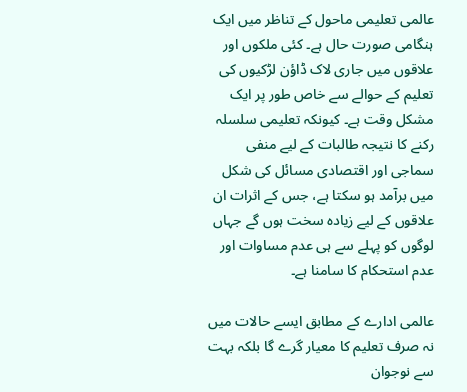عالمی تعلیمی ماحول کے تناظر میں ایک ہنگامی صورت حال ہے۔ کئی ملکوں اور علاقوں میں جاری لاک ڈاؤن لڑکیوں کی تعلیم کے حوالے سے خاص طور پر ایک مشکل وقت ہے۔ کیونکہ تعلیمی سلسلہ رکنے کا نتیجہ طالبات کے لیے منفی سماجی اور اقتصادی مسائل کی شکل میں برآمد ہو سکتا ہے، جس کے اثرات ان علاقوں کے لیے زیادہ سخت ہوں گے جہاں لوگوں کو پہلے سے ہی عدم مساوات اور عدم استحکام کا سامنا ہے۔

عالمی ادارے کے مطابق ایسے حالات میں نہ صرف تعلیم کا معیار گرے گا بلکہ بہت سے نوجوان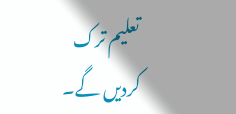تعلیم ترک کردیں گے۔